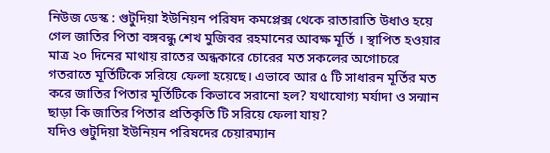নিউজ ডেস্ক : গুটুদিয়া ইউনিয়ন পরিষদ কমপ্লেক্স থেকে রাতারাতি উধাও হয়ে গেল জাতির পিতা বঙ্গবন্ধু শেখ মুজিবর রহমানের আবক্ষ মূর্তি । স্থাপিত হওয়ার মাত্র ২০ দিনের মাথায় রাতের অন্ধকারে চোরের মত সকলের অগোচরে গতরাতে মূর্তিটিকে সরিয়ে ফেলা হয়েছে। এভাবে আর ৫ টি সাধারন মূর্তির মত করে জাতির পিতার মূর্তিটিকে কিভাবে সরানো হল? যথাযোগ্য মর্যাদা ও সন্মান ছাড়া কি জাতির পিতার প্রতিকৃতি টি সরিয়ে ফেলা যায়?
যদিও গুটুদিয়া ইউনিয়ন পরিষদের চেয়ারম্যান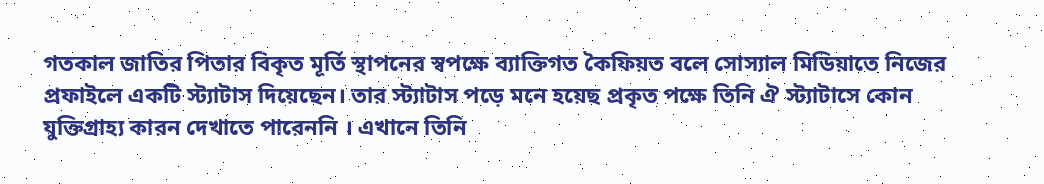গতকাল জাতির পিতার বিকৃত মূর্তি স্থাপনের স্বপক্ষে ব্যাক্তিগত কৈফিয়ত বলে সোস্যাল মিডিয়াতে নিজের প্রফাইলে একটি স্ট্যাটাস দিয়েছেন। তার স্ট্যাটাস পড়ে মনে হয়েছ প্রকৃত পক্ষে তিনি ঐ স্ট্যাটাসে কোন যুক্তিগ্রাহ্য কারন দেখাতে পারেননি । এখানে তিনি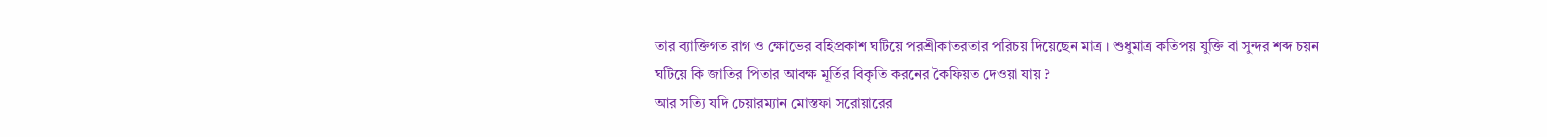তার ব্যাক্তিগত রাগ ও ক্ষোভের বহিপ্রকাশ ঘটিয়ে পরশ্রীকাতরতার পরিচয় দিয়েছেন মাত্র । শুধুমাত্র কতিপয় যুক্তি বা সুন্দর শব্দ চয়ন ঘটিয়ে কি জাতির পিতার আবক্ষ মূর্তির বিকৃতি করনের কৈফিয়ত দেওয়া যায় ?
আর সত্যি যদি চেয়ারম্যান মোস্তফা সরোয়ারের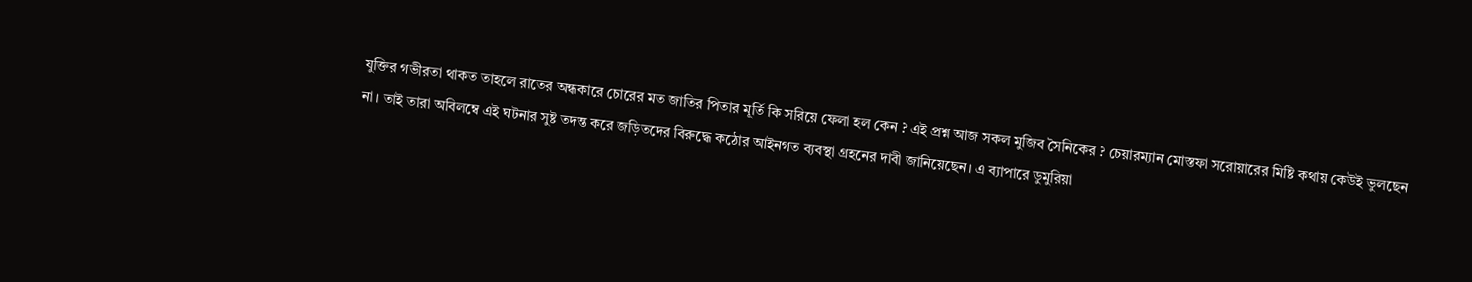যুক্তির গভীরতা থাকত তাহলে রাতের অন্ধকারে চোরের মত জাতির পিতার মূর্তি কি সরিয়ে ফেলা হল কেন ? এই প্রশ্ন আজ সকল মুজিব সৈনিকের ? চেয়ারম্যান মোস্তফা সরোয়ারের মিষ্টি কথায় কেউই ভুলছেন না। তাই তারা অবিলম্বে এই ঘটনার সুষ্ট তদন্ত করে জড়িতদের বিরুদ্ধে কঠোর আইনগত ব্যবস্থা গ্রহনের দাবী জানিয়েছেন। এ ব্যাপারে ডুমুরিয়া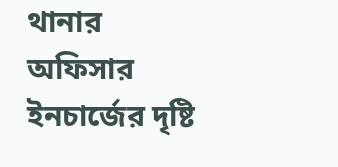থানার অফিসার ইনচার্জের দৃষ্টি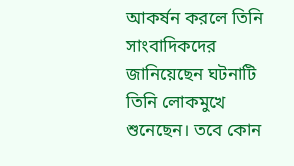আকর্ষন করলে তিনি সাংবাদিকদের জানিয়েছেন ঘটনাটি তিনি লোকমুখে শুনেছেন। তবে কোন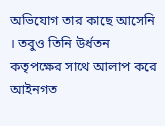অভিযোগ তার কাছে আসেনি । তবুও তিনি উর্ধতন কতৃপক্ষের সাথে আলাপ করে আইনগত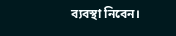ব্যবস্থা নিবেন।